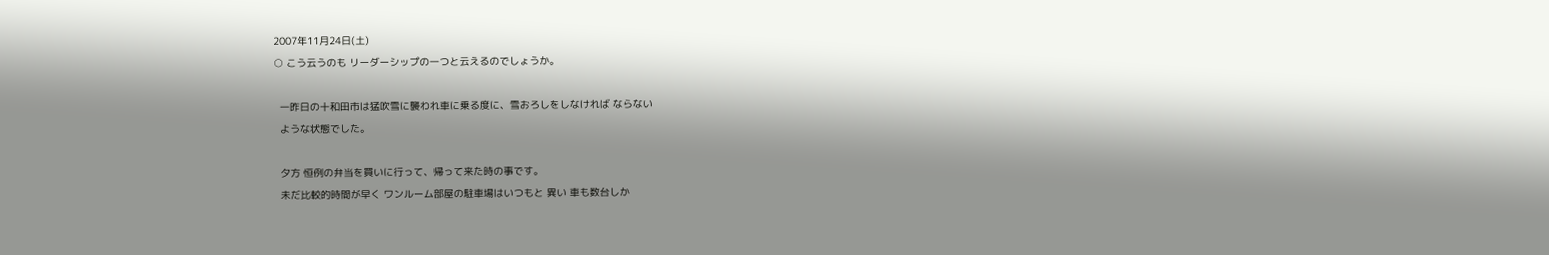2007年11月24日(土)
○ こう云うのも リーダーシップの一つと云えるのでしょうか。

  一昨日の十和田市は猛吹雪に襲われ車に乗る度に、雪おろしをしなければ ならない
  ような状態でした。

  夕方 恒例の弁当を買いに行って、帰って来た時の事です。
  未だ比較的時間が早く ワンルーム部屋の駐車場はいつもと 異い 車も数台しか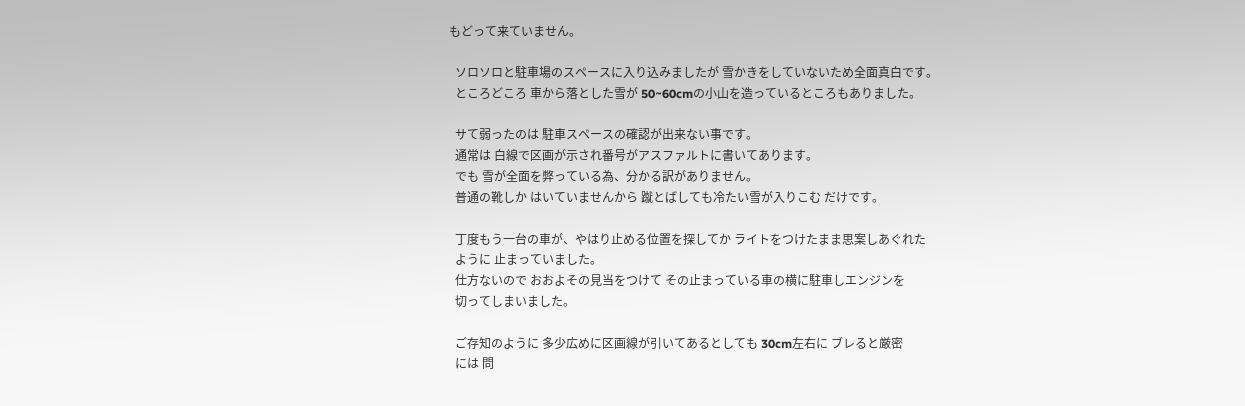もどって来ていません。

  ソロソロと駐車場のスペースに入り込みましたが 雪かきをしていないため全面真白です。
  ところどころ 車から落とした雪が 50~60cmの小山を造っているところもありました。

  サて弱ったのは 駐車スペースの確認が出来ない事です。
  通常は 白線で区画が示され番号がアスファルトに書いてあります。
  でも 雪が全面を弊っている為、分かる訳がありません。
  普通の靴しか はいていませんから 蹴とばしても冷たい雪が入りこむ だけです。

  丁度もう一台の車が、やはり止める位置を探してか ライトをつけたまま思案しあぐれた
  ように 止まっていました。
  仕方ないので おおよその見当をつけて その止まっている車の横に駐車しエンジンを
  切ってしまいました。

  ご存知のように 多少広めに区画線が引いてあるとしても 30cm左右に ブレると厳密
  には 問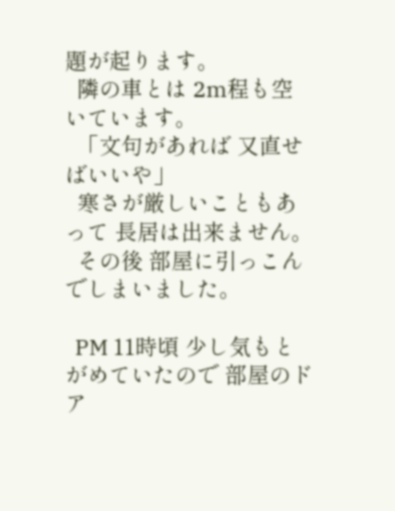題が起ります。
  隣の車とは 2m程も空いています。
  「文句があれば 又直せばいいや」
  寒さが厳しいこともあって 長居は出来ません。
  その後 部屋に引っこんでしまいました。

  PM 11時頃 少し気もとがめていたので 部屋のドア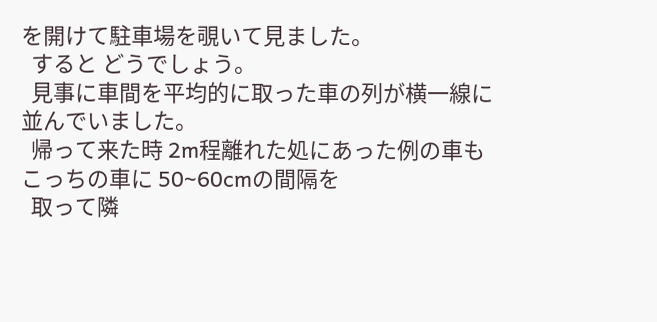を開けて駐車場を覗いて見ました。
  すると どうでしょう。
  見事に車間を平均的に取った車の列が横一線に並んでいました。
  帰って来た時 2m程離れた処にあった例の車も こっちの車に 50~60cmの間隔を
  取って隣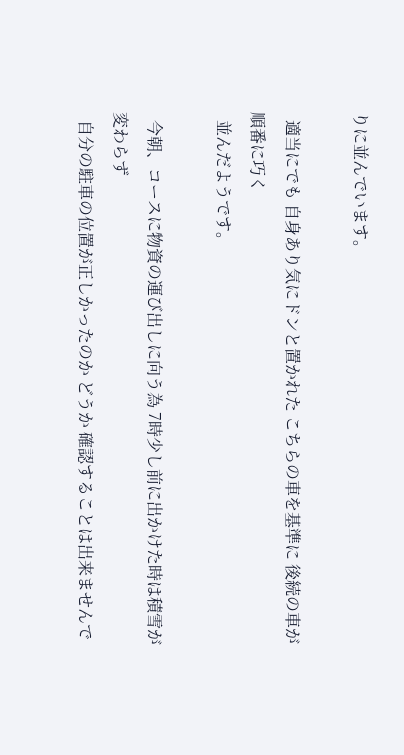りに並んでいます。

  適当にでも 自身あり気にドンと置かれた こちらの車を基準に 後続の車が順番に巧く
  並んだようです。

  今朝、コースに物資の運び出しに向う為 7時少し前に出かけた時は積雪が変わらず
  自分の駐車の位置が正しかったのか どうか 確認することは出来ませんで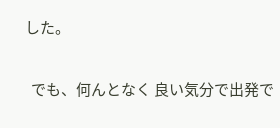した。

  でも、何んとなく 良い気分で出発で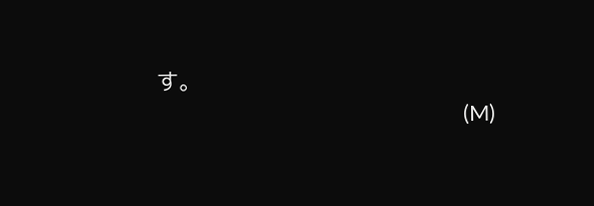す。
                                                   (M)